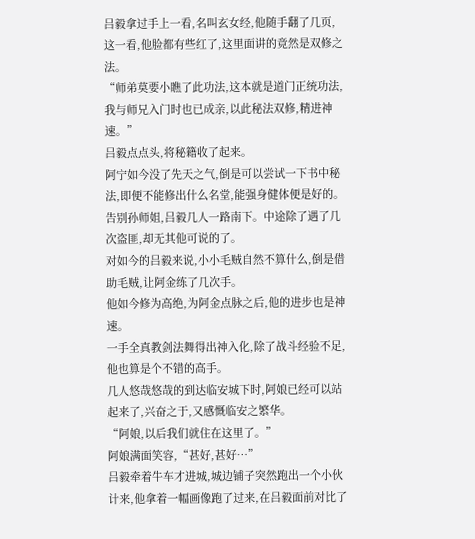吕毅拿过手上一看,名叫玄女经,他随手翻了几页,这一看,他脸都有些红了,这里面讲的竟然是双修之法。
“师弟莫要小瞧了此功法,这本就是道门正统功法,我与师兄入门时也已成亲,以此秘法双修,精进神速。”
吕毅点点头,将秘籍收了起来。
阿宁如今没了先天之气,倒是可以尝试一下书中秘法,即便不能修出什么名堂,能强身健体便是好的。
告别孙师姐,吕毅几人一路南下。中途除了遇了几次盗匪,却无其他可说的了。
对如今的吕毅来说,小小毛贼自然不算什么,倒是借助毛贼,让阿金练了几次手。
他如今修为高绝,为阿金点脉之后,他的进步也是神速。
一手全真教剑法舞得出神入化,除了战斗经验不足,他也算是个不错的高手。
几人悠哉悠哉的到达临安城下时,阿娘已经可以站起来了,兴奋之于,又感慨临安之繁华。
“阿娘,以后我们就住在这里了。”
阿娘满面笑容,“甚好,甚好…”
吕毅牵着牛车才进城,城边铺子突然跑出一个小伙计来,他拿着一幅画像跑了过来,在吕毅面前对比了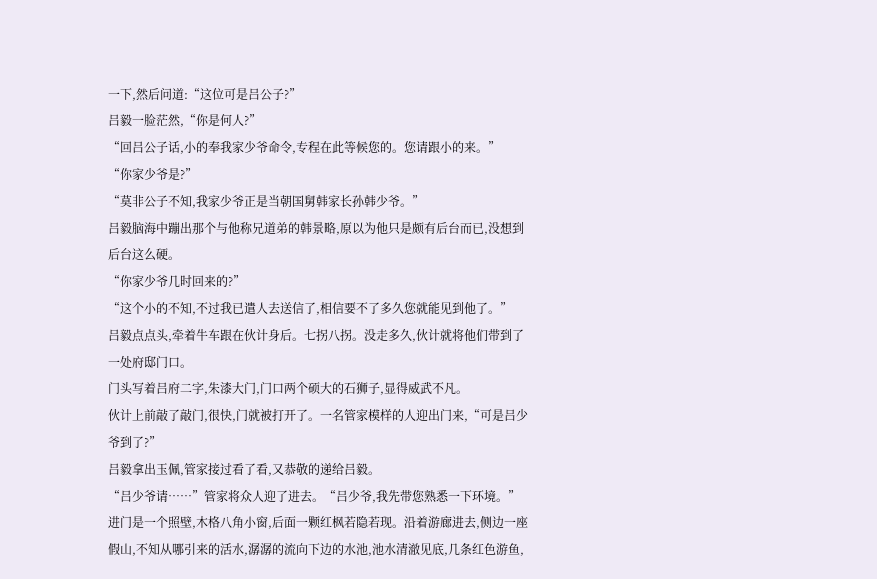一下,然后问道:“这位可是吕公子?”
吕毅一脸茫然,“你是何人?”
“回吕公子话,小的奉我家少爷命令,专程在此等候您的。您请跟小的来。”
“你家少爷是?”
“莫非公子不知,我家少爷正是当朝国舅韩家长孙韩少爷。”
吕毅脑海中蹦出那个与他称兄道弟的韩景略,原以为他只是颇有后台而已,没想到后台这么硬。
“你家少爷几时回来的?”
“这个小的不知,不过我已遣人去送信了,相信要不了多久您就能见到他了。”
吕毅点点头,牵着牛车跟在伙计身后。七拐八拐。没走多久,伙计就将他们带到了一处府邸门口。
门头写着吕府二字,朱漆大门,门口两个硕大的石狮子,显得威武不凡。
伙计上前敲了敲门,很快,门就被打开了。一名管家模样的人迎出门来,“可是吕少爷到了?”
吕毅拿出玉佩,管家接过看了看,又恭敬的递给吕毅。
“吕少爷请……”管家将众人迎了进去。“吕少爷,我先带您熟悉一下环境。”
进门是一个照壁,木格八角小窗,后面一颗红枫若隐若现。沿着游廊进去,侧边一座假山,不知从哪引来的活水,潺潺的流向下边的水池,池水清澈见底,几条红色游鱼,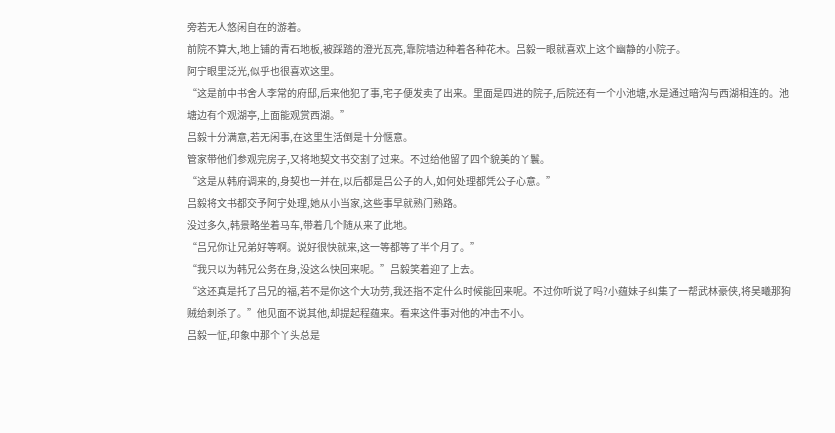旁若无人悠闲自在的游着。
前院不算大,地上铺的青石地板,被踩踏的澄光瓦亮,靠院墙边种着各种花木。吕毅一眼就喜欢上这个幽静的小院子。
阿宁眼里泛光,似乎也很喜欢这里。
“这是前中书舍人李常的府邸,后来他犯了事,宅子便发卖了出来。里面是四进的院子,后院还有一个小池塘,水是通过暗沟与西湖相连的。池塘边有个观湖亭,上面能观赏西湖。”
吕毅十分满意,若无闲事,在这里生活倒是十分惬意。
管家带他们参观完房子,又将地契文书交割了过来。不过给他留了四个貌美的丫鬟。
“这是从韩府调来的,身契也一并在,以后都是吕公子的人,如何处理都凭公子心意。”
吕毅将文书都交予阿宁处理,她从小当家,这些事早就熟门熟路。
没过多久,韩景略坐着马车,带着几个随从来了此地。
“吕兄你让兄弟好等啊。说好很快就来,这一等都等了半个月了。”
“我只以为韩兄公务在身,没这么快回来呢。”吕毅笑着迎了上去。
“这还真是托了吕兄的福,若不是你这个大功劳,我还指不定什么时候能回来呢。不过你听说了吗?小蕴妹子纠集了一帮武林豪侠,将吴曦那狗贼给刺杀了。”他见面不说其他,却提起程蕴来。看来这件事对他的冲击不小。
吕毅一怔,印象中那个丫头总是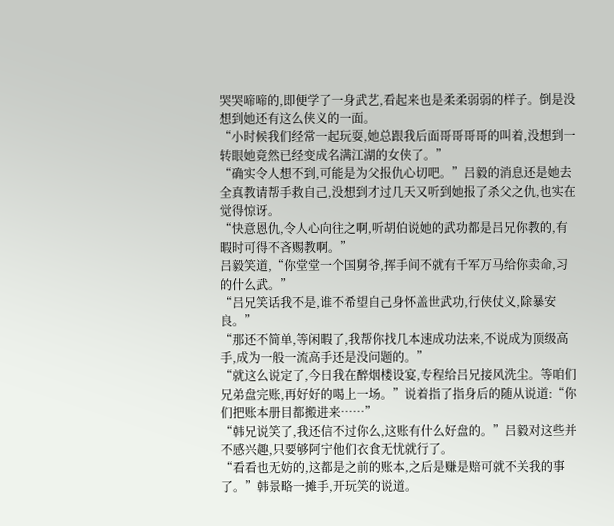哭哭啼啼的,即便学了一身武艺,看起来也是柔柔弱弱的样子。倒是没想到她还有这么侠义的一面。
“小时候我们经常一起玩耍,她总跟我后面哥哥哥哥的叫着,没想到一转眼她竟然已经变成名满江湖的女侠了。”
“确实令人想不到,可能是为父报仇心切吧。”吕毅的消息还是她去全真教请帮手救自己,没想到才过几天又听到她报了杀父之仇,也实在觉得惊讶。
“快意恩仇,令人心向往之啊,听胡伯说她的武功都是吕兄你教的,有暇时可得不吝赐教啊。”
吕毅笑道,“你堂堂一个国舅爷,挥手间不就有千军万马给你卖命,习的什么武。”
“吕兄笑话我不是,谁不希望自己身怀盖世武功,行侠仗义,除暴安良。”
“那还不简单,等闲暇了,我帮你找几本速成功法来,不说成为顶级高手,成为一般一流高手还是没问题的。”
“就这么说定了,今日我在醉烟楼设宴,专程给吕兄接风洗尘。等咱们兄弟盘完账,再好好的喝上一场。”说着指了指身后的随从说道:“你们把账本册目都搬进来……”
“韩兄说笑了,我还信不过你么,这账有什么好盘的。”吕毅对这些并不感兴趣,只要够阿宁他们衣食无忧就行了。
“看看也无妨的,这都是之前的账本,之后是赚是赔可就不关我的事了。”韩景略一摊手,开玩笑的说道。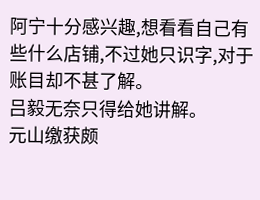阿宁十分感兴趣,想看看自己有些什么店铺,不过她只识字,对于账目却不甚了解。
吕毅无奈只得给她讲解。
元山缴获颇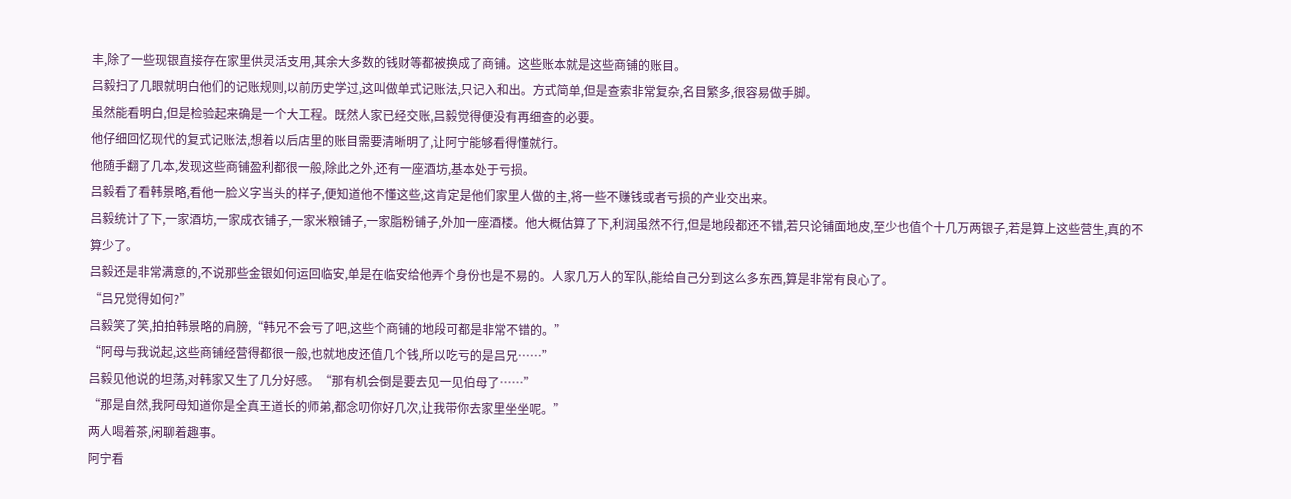丰,除了一些现银直接存在家里供灵活支用,其余大多数的钱财等都被换成了商铺。这些账本就是这些商铺的账目。
吕毅扫了几眼就明白他们的记账规则,以前历史学过,这叫做单式记账法,只记入和出。方式简单,但是查索非常复杂,名目繁多,很容易做手脚。
虽然能看明白,但是检验起来确是一个大工程。既然人家已经交账,吕毅觉得便没有再细查的必要。
他仔细回忆现代的复式记账法,想着以后店里的账目需要清晰明了,让阿宁能够看得懂就行。
他随手翻了几本,发现这些商铺盈利都很一般,除此之外,还有一座酒坊,基本处于亏损。
吕毅看了看韩景略,看他一脸义字当头的样子,便知道他不懂这些,这肯定是他们家里人做的主,将一些不赚钱或者亏损的产业交出来。
吕毅统计了下,一家酒坊,一家成衣铺子,一家米粮铺子,一家脂粉铺子,外加一座酒楼。他大概估算了下,利润虽然不行,但是地段都还不错,若只论铺面地皮,至少也值个十几万两银子,若是算上这些营生,真的不算少了。
吕毅还是非常满意的,不说那些金银如何运回临安,单是在临安给他弄个身份也是不易的。人家几万人的军队,能给自己分到这么多东西,算是非常有良心了。
“吕兄觉得如何?”
吕毅笑了笑,拍拍韩景略的肩膀,“韩兄不会亏了吧,这些个商铺的地段可都是非常不错的。”
“阿母与我说起,这些商铺经营得都很一般,也就地皮还值几个钱,所以吃亏的是吕兄……”
吕毅见他说的坦荡,对韩家又生了几分好感。“那有机会倒是要去见一见伯母了……”
“那是自然,我阿母知道你是全真王道长的师弟,都念叨你好几次,让我带你去家里坐坐呢。”
两人喝着茶,闲聊着趣事。
阿宁看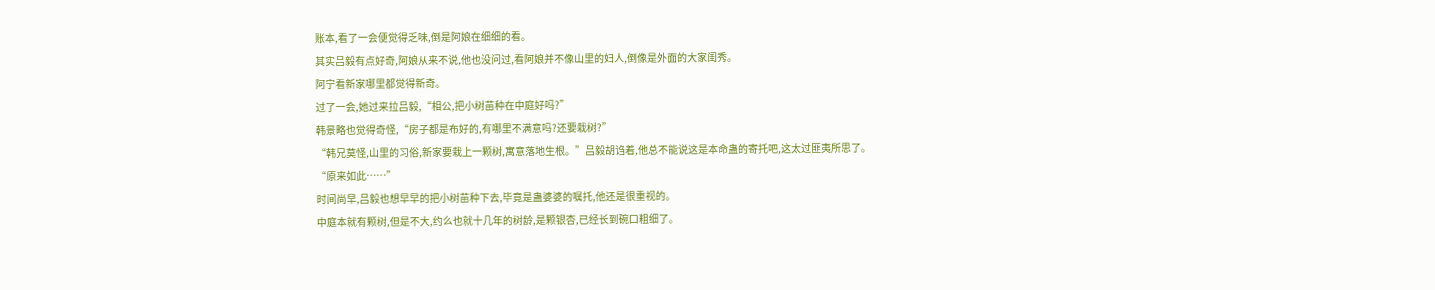账本,看了一会便觉得乏味,倒是阿娘在细细的看。
其实吕毅有点好奇,阿娘从来不说,他也没问过,看阿娘并不像山里的妇人,倒像是外面的大家闺秀。
阿宁看新家哪里都觉得新奇。
过了一会,她过来拉吕毅,“相公,把小树苗种在中庭好吗?”
韩景略也觉得奇怪,“房子都是布好的,有哪里不满意吗?还要栽树?”
“韩兄莫怪,山里的习俗,新家要栽上一颗树,寓意落地生根。”吕毅胡诌着,他总不能说这是本命蛊的寄托吧,这太过匪夷所思了。
“原来如此……”
时间尚早,吕毅也想早早的把小树苗种下去,毕竟是蛊婆婆的嘱托,他还是很重视的。
中庭本就有颗树,但是不大,约么也就十几年的树龄,是颗银杏,已经长到碗口粗细了。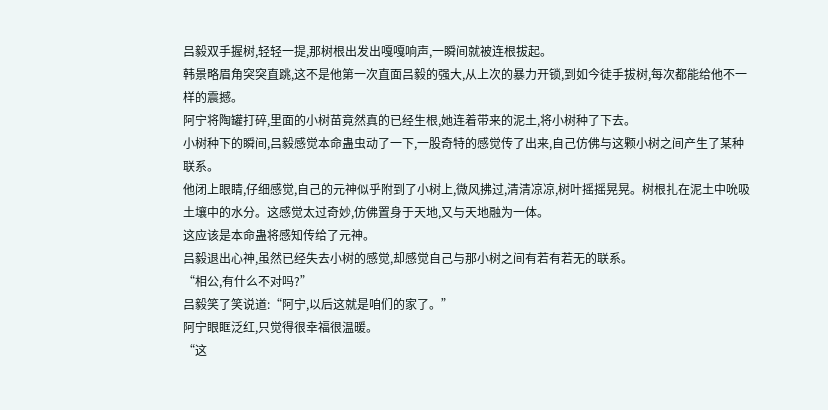吕毅双手握树,轻轻一提,那树根出发出嘎嘎响声,一瞬间就被连根拔起。
韩景略眉角突突直跳,这不是他第一次直面吕毅的强大,从上次的暴力开锁,到如今徒手拔树,每次都能给他不一样的震撼。
阿宁将陶罐打碎,里面的小树苗竟然真的已经生根,她连着带来的泥土,将小树种了下去。
小树种下的瞬间,吕毅感觉本命蛊虫动了一下,一股奇特的感觉传了出来,自己仿佛与这颗小树之间产生了某种联系。
他闭上眼睛,仔细感觉,自己的元神似乎附到了小树上,微风拂过,清清凉凉,树叶摇摇晃晃。树根扎在泥土中吮吸土壤中的水分。这感觉太过奇妙,仿佛置身于天地,又与天地融为一体。
这应该是本命蛊将感知传给了元神。
吕毅退出心神,虽然已经失去小树的感觉,却感觉自己与那小树之间有若有若无的联系。
“相公,有什么不对吗?”
吕毅笑了笑说道:“阿宁,以后这就是咱们的家了。”
阿宁眼眶泛红,只觉得很幸福很温暖。
“这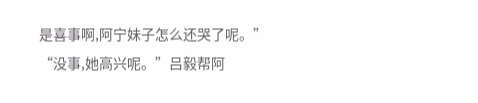是喜事啊,阿宁妹子怎么还哭了呢。”
“没事,她高兴呢。”吕毅帮阿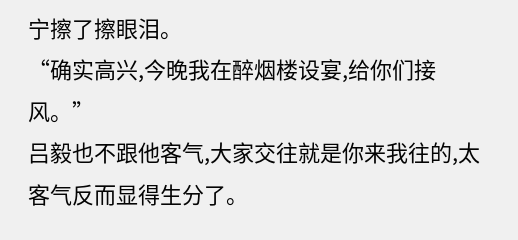宁擦了擦眼泪。
“确实高兴,今晚我在醉烟楼设宴,给你们接风。”
吕毅也不跟他客气,大家交往就是你来我往的,太客气反而显得生分了。